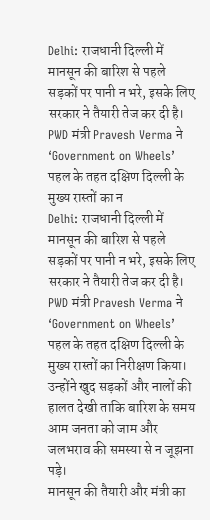Delhi: राजधानी दिल्ली में मानसून की बारिश से पहले सड़कों पर पानी न भरे, इसके लिए सरकार ने तैयारी तेज कर दी है। PWD मंत्री Pravesh Verma ने ‘Government on Wheels’ पहल के तहत दक्षिण दिल्ली के मुख्य रास्तों का न
Delhi: राजधानी दिल्ली में मानसून की बारिश से पहले सड़कों पर पानी न भरे, इसके लिए सरकार ने तैयारी तेज कर दी है। PWD मंत्री Pravesh Verma ने ‘Government on Wheels’ पहल के तहत दक्षिण दिल्ली के मुख्य रास्तों का निरीक्षण किया। उन्होंने खुद सड़कों और नालों की हालत देखी ताकि बारिश के समय आम जनता को जाम और जलभराव की समस्या से न जूझना पड़े।
मानसून की तैयारी और मंत्री का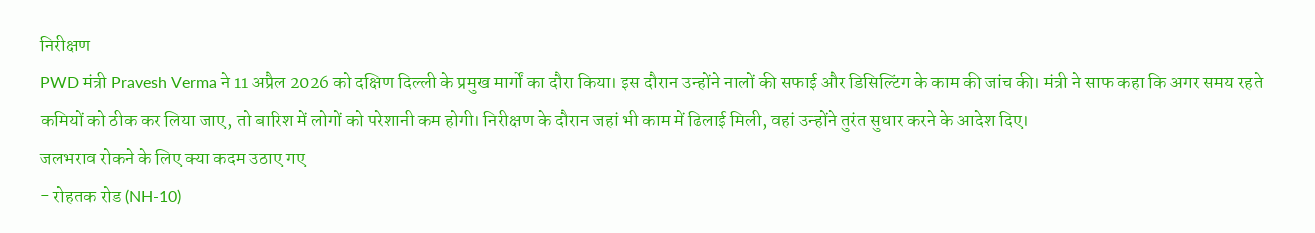निरीक्षण
PWD मंत्री Pravesh Verma ने 11 अप्रैल 2026 को दक्षिण दिल्ली के प्रमुख मार्गों का दौरा किया। इस दौरान उन्होंने नालों की सफाई और डिसिल्टिंग के काम की जांच की। मंत्री ने साफ कहा कि अगर समय रहते कमियों को ठीक कर लिया जाए, तो बारिश में लोगों को परेशानी कम होगी। निरीक्षण के दौरान जहां भी काम में ढिलाई मिली, वहां उन्होंने तुरंत सुधार करने के आदेश दिए।
जलभराव रोकने के लिए क्या कदम उठाए गए
- रोहतक रोड (NH-10)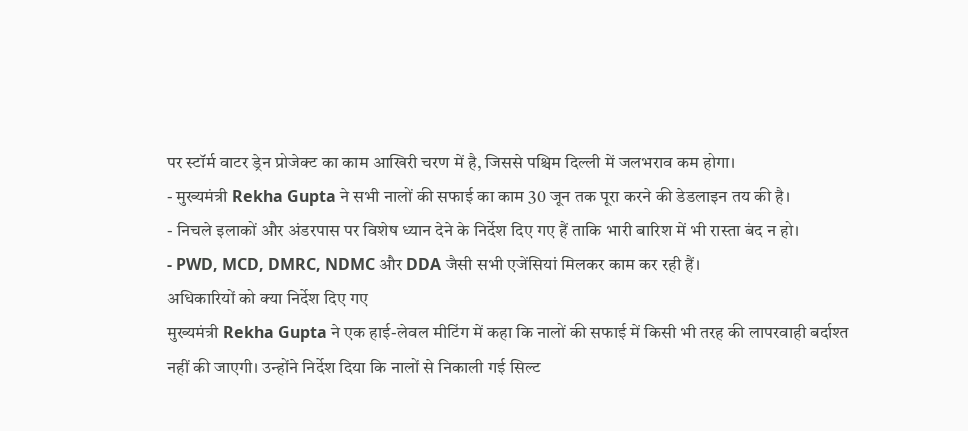पर स्टॉर्म वाटर ड्रेन प्रोजेक्ट का काम आखिरी चरण में है, जिससे पश्चिम दिल्ली में जलभराव कम होगा।
- मुख्यमंत्री Rekha Gupta ने सभी नालों की सफाई का काम 30 जून तक पूरा करने की डेडलाइन तय की है।
- निचले इलाकों और अंडरपास पर विशेष ध्यान देने के निर्देश दिए गए हैं ताकि भारी बारिश में भी रास्ता बंद न हो।
- PWD, MCD, DMRC, NDMC और DDA जैसी सभी एजेंसियां मिलकर काम कर रही हैं।
अधिकारियों को क्या निर्देश दिए गए
मुख्यमंत्री Rekha Gupta ने एक हाई-लेवल मीटिंग में कहा कि नालों की सफाई में किसी भी तरह की लापरवाही बर्दाश्त नहीं की जाएगी। उन्होंने निर्देश दिया कि नालों से निकाली गई सिल्ट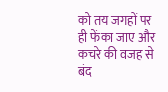को तय जगहों पर ही फेंका जाए और कचरे की वजह से बंद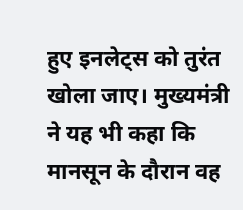हुए इनलेट्स को तुरंत खोला जाए। मुख्यमंत्री ने यह भी कहा कि मानसून के दौरान वह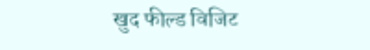खुद फील्ड विजिट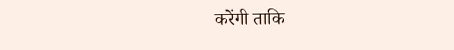करेंगी ताकि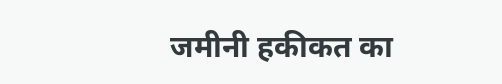जमीनी हकीकत का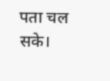पता चल सके।